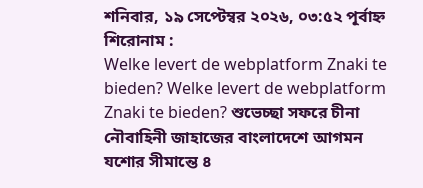শনিবার, ১৯ সেপ্টেম্বর ২০২৬, ০৩:৫২ পূর্বাহ্ন
শিরোনাম :
Welke levert de webplatform Znaki te bieden? Welke levert de webplatform Znaki te bieden? শুভেচ্ছা সফরে চীনা নৌবাহিনী জাহাজের বাংলাদেশে আগমন যশোর সীমান্তে ৪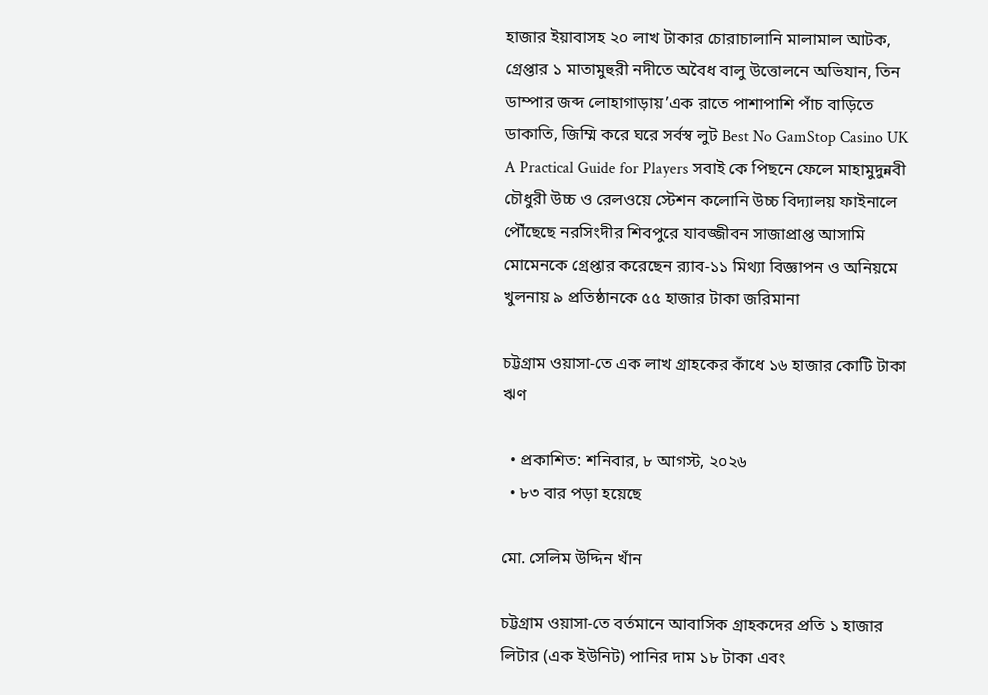হাজার ইয়াবাসহ ২০ লাখ টাকার চোরাচালানি মালামাল আটক, গ্রেপ্তার ১ মাতামুহুরী নদীতে অবৈধ বালু উত্তোলনে অভিযান, তিন ডাম্পার জব্দ লোহাগাড়ায়’এক রাতে পাশাপাশি পাঁচ বাড়িতে ডাকাতি, জিম্মি করে ঘরে সর্বস্ব লুট Best No GamStop Casino UK A Practical Guide for Players সবাই কে পিছনে ফেলে মাহামুদুন্নবী চৌধুরী উচ্চ ও রেলওয়ে স্টেশন কলোনি উচ্চ বিদ্যালয় ফাইনালে পৌঁছেছে নরসিংদীর শিবপুরে যাবজ্জীবন সাজাপ্রাপ্ত আসামি মোমেনকে গ্রেপ্তার করেছেন র‌্যাব-১১ মিথ্যা বিজ্ঞাপন ও অনিয়মে খুলনায় ৯ প্রতিষ্ঠানকে ৫৫ হাজার টাকা জরিমানা

চট্টগ্রাম ওয়াসা-তে এক লাখ গ্রাহকের কাঁধে ১৬ হাজার কোটি টাকা ঋণ

  • প্রকাশিত: শনিবার, ৮ আগস্ট, ২০২৬
  • ৮৩ বার পড়া হয়েছে

মো. সেলিম উদ্দিন খাঁন

চট্টগ্রাম ওয়াসা-তে বর্তমানে আবাসিক গ্রাহকদের প্রতি ১ হাজার লিটার (এক ইউনিট) পানির দাম ১৮ টাকা এবং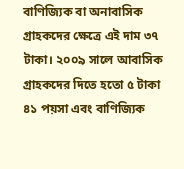বাণিজ্যিক বা অনাবাসিক গ্রাহকদের ক্ষেত্রে এই দাম ৩৭ টাকা। ২০০৯ সালে আবাসিক গ্রাহকদের দিতে হতো ৫ টাকা ৪১ পয়সা এবং বাণিজ্যিক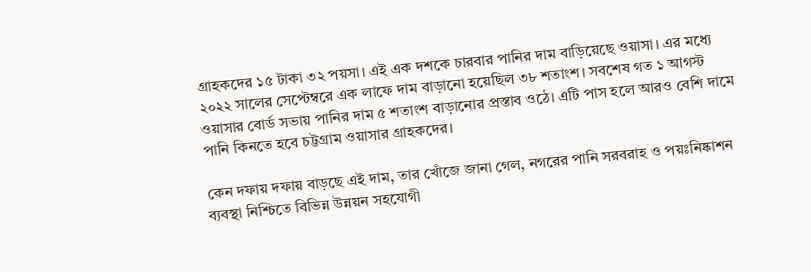গ্রাহকদের ১৫ টাকা ৩২ পয়সা। এই এক দশকে চারবার পানির দাম বাড়িয়েছে ওয়াসা। এর মধ্যে ২০২২ সালের সেপ্টেম্বরে এক লাফে দাম বাড়ানো হয়েছিল ৩৮ শতাংশ। সবশেষ গত ১ আগস্ট ওয়াসার বোর্ড সভায় পানির দাম ৫ শতাংশ বাড়ানোর প্রস্তাব ওঠে। এটি পাস হলে আরও বেশি দামে পানি কিনতে হবে চট্টগ্রাম ওয়াসার গ্রাহকদের।

কেন দফায় দফায় বাড়ছে এই দাম, তার খোঁজে জানা গেল, নগরের পানি সরবরাহ ও পয়ঃনিষ্কাশন ব্যবস্থা নিশ্চিতে বিভিন্ন উন্নয়ন সহযোগী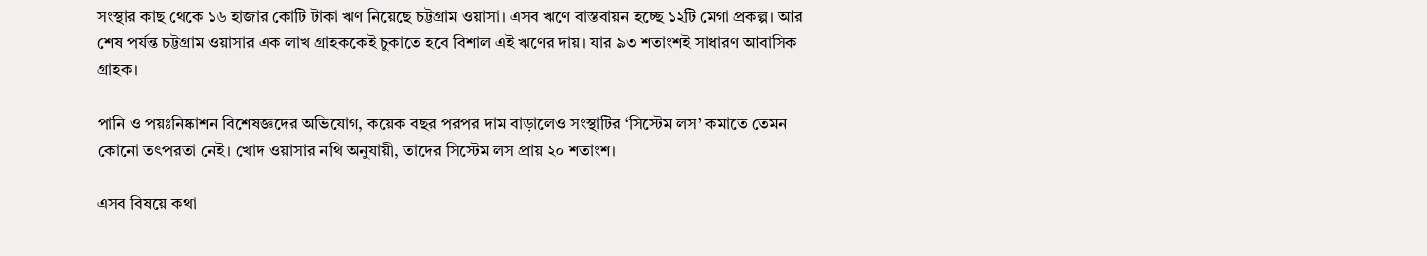সংস্থার কাছ থেকে ১৬ হাজার কোটি টাকা ঋণ নিয়েছে চট্টগ্রাম ওয়াসা। এসব ঋণে বাস্তবায়ন হচ্ছে ১২টি মেগা প্রকল্প। আর শেষ পর্যন্ত চট্টগ্রাম ওয়াসার এক লাখ গ্রাহককেই চুকাতে হবে বিশাল এই ঋণের দায়। যার ৯৩ শতাংশই সাধারণ আবাসিক গ্রাহক।

পানি ও পয়ঃনিষ্কাশন বিশেষজ্ঞদের অভিযোগ, কয়েক বছর পরপর দাম বাড়ালেও সংস্থাটির ‘সিস্টেম লস’ কমাতে তেমন কোনো তৎপরতা নেই। খোদ ওয়াসার নথি অনুযায়ী, তাদের সিস্টেম লস প্রায় ২০ শতাংশ।

এসব বিষয়ে কথা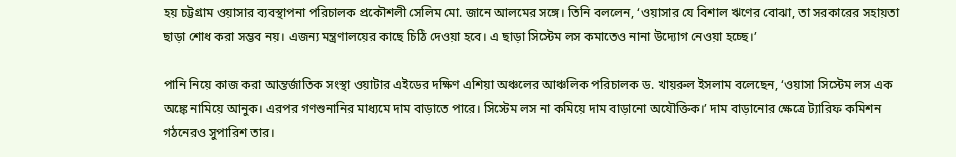হয় চট্টগ্রাম ওয়াসার ব্যবস্থাপনা পরিচালক প্রকৌশলী সেলিম মো. জানে আলমের সঙ্গে। তিনি বললেন, ‘ওয়াসার যে বিশাল ঋণের বোঝা, তা সরকারের সহায়তা ছাড়া শোধ করা সম্ভব নয়। এজন্য মন্ত্রণালয়ের কাছে চিঠি দেওয়া হবে। এ ছাড়া সিস্টেম লস কমাতেও নানা উদ্যোগ নেওয়া হচ্ছে।’

পানি নিয়ে কাজ করা আন্তর্জাতিক সংস্থা ওয়াটার এইডের দক্ষিণ এশিয়া অঞ্চলের আঞ্চলিক পরিচালক ড. খায়রুল ইসলাম বলেছেন, ‘ওয়াসা সিস্টেম লস এক অঙ্কে নামিয়ে আনুক। এরপর গণশুনানির মাধ্যমে দাম বাড়াতে পারে। সিস্টেম লস না কমিয়ে দাম বাড়ানো অযৌক্তিক।’ দাম বাড়ানোর ক্ষেত্রে ট্যারিফ কমিশন গঠনেরও সুপারিশ তার।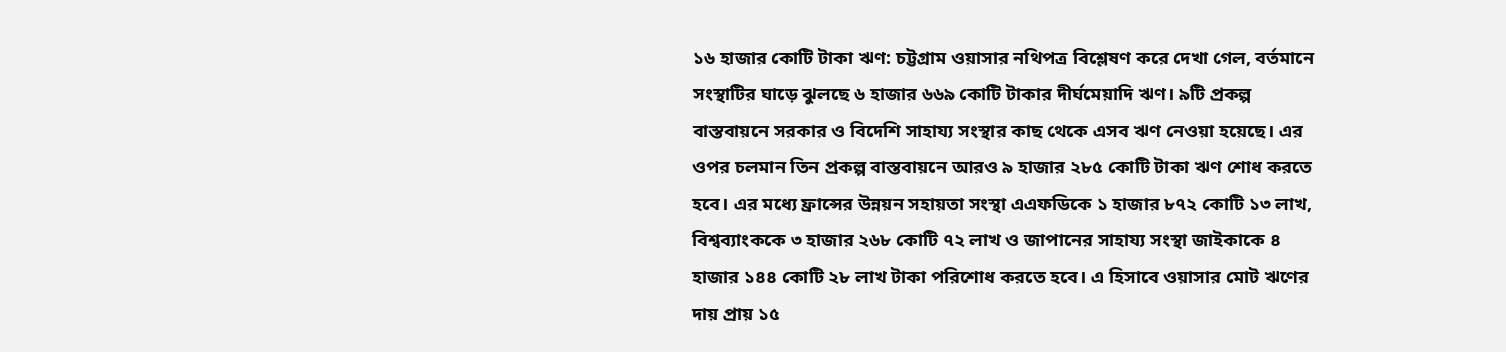১৬ হাজার কোটি টাকা ঋণ: চট্টগ্রাম ওয়াসার নথিপত্র বিশ্লেষণ করে দেখা গেল, বর্তমানে সংস্থাটির ঘাড়ে ঝুলছে ৬ হাজার ৬৬৯ কোটি টাকার দীর্ঘমেয়াদি ঋণ। ৯টি প্রকল্প বাস্তবায়নে সরকার ও বিদেশি সাহায্য সংস্থার কাছ থেকে এসব ঋণ নেওয়া হয়েছে। এর ওপর চলমান তিন প্রকল্প বাস্তবায়নে আরও ৯ হাজার ২৮৫ কোটি টাকা ঋণ শোধ করতে হবে। এর মধ্যে ফ্রান্সের উন্নয়ন সহায়তা সংস্থা এএফডিকে ১ হাজার ৮৭২ কোটি ১৩ লাখ, বিশ্বব্যাংককে ৩ হাজার ২৬৮ কোটি ৭২ লাখ ও জাপানের সাহায্য সংস্থা জাইকাকে ৪ হাজার ১৪৪ কোটি ২৮ লাখ টাকা পরিশোধ করতে হবে। এ হিসাবে ওয়াসার মোট ঋণের দায় প্রায় ১৫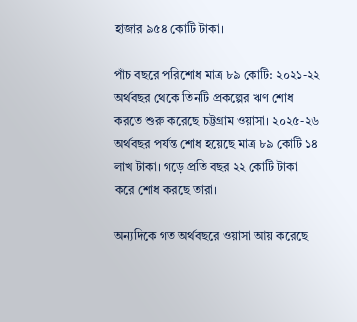হাজার ৯৫৪ কোটি টাকা।

পাঁচ বছরে পরিশোধ মাত্র ৮৯ কোটি: ২০২১-২২ অর্থবছর থেকে তিনটি প্রকল্পের ঋণ শোধ করতে শুরু করেছে চট্টগ্রাম ওয়াসা। ২০২৫-২৬ অর্থবছর পর্যন্ত শোধ হয়েছে মাত্র ৮৯ কোটি ১৪ লাখ টাকা। গড়ে প্রতি বছর ২২ কোটি টাকা করে শোধ করছে তারা।

অন্যদিকে গত অর্থবছরে ওয়াসা আয় করেছে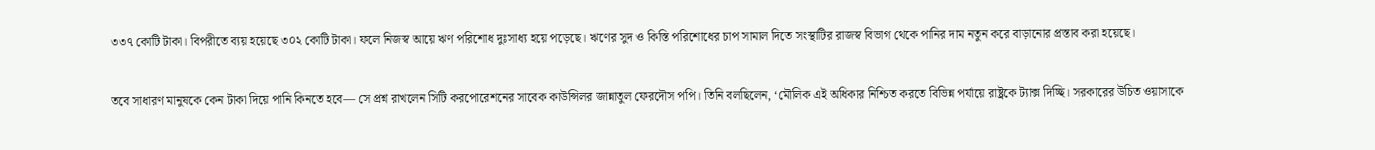৩৩৭ কোটি টাকা। বিপরীতে ব্যয় হয়েছে ৩০২ কোটি টাকা। ফলে নিজস্ব আয়ে ঋণ পরিশোধ দুঃসাধ্য হয়ে পড়েছে। ঋণের সুদ ও কিস্তি পরিশোধের চাপ সামাল দিতে সংস্থাটির রাজস্ব বিভাগ থেকে পানির দাম নতুন করে বাড়ানোর প্রস্তাব করা হয়েছে।

তবে সাধারণ মানুষকে কেন টাকা দিয়ে পানি কিনতে হবে— সে প্রশ্ন রাখলেন সিটি করপোরেশনের সাবেক কাউন্সিলর জান্নাতুল ফেরদৌস পপি। তিনি বলছিলেন, ‘মৌলিক এই অধিকার নিশ্চিত করতে বিভিন্ন পর্যায়ে রাষ্ট্রকে ট্যাক্স দিচ্ছি। সরকারের উচিত ওয়াসাকে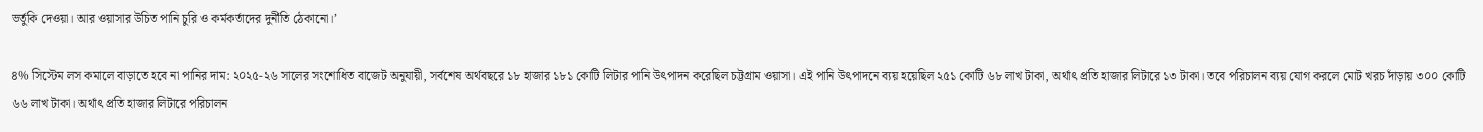ভর্তুকি দেওয়া। আর ওয়াসার উচিত পানি চুরি ও কর্মকর্তাদের দুর্নীতি ঠেকানো।’

৪% সিস্টেম লস কমালে বাড়াতে হবে না পানির দাম: ২০২৫-২৬ সালের সংশোধিত বাজেট অনুযায়ী, সর্বশেষ অর্থবছরে ১৮ হাজার ১৮১ কোটি লিটার পানি উৎপাদন করেছিল চট্টগ্রাম ওয়াসা। এই পানি উৎপাদনে ব্যয় হয়েছিল ২৫১ কোটি ৬৮ লাখ টাকা, অর্থাৎ প্রতি হাজার লিটারে ১৩ টাকা। তবে পরিচালন ব্যয় যোগ করলে মোট খরচ দাঁড়ায় ৩০০ কোটি ৬৬ লাখ টাকা। অর্থাৎ প্রতি হাজার লিটারে পরিচালন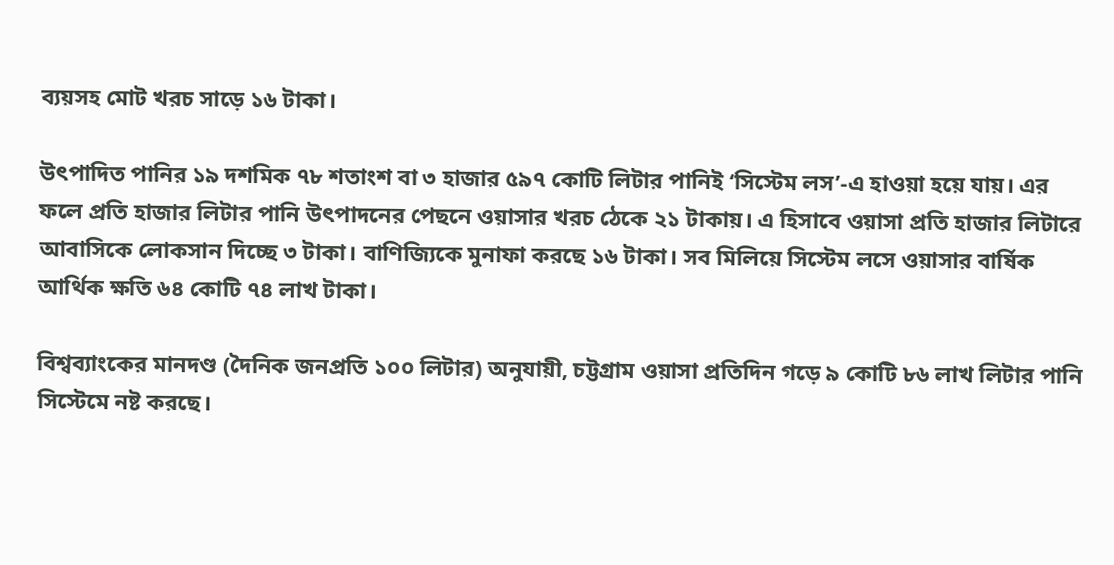ব্যয়সহ মোট খরচ সাড়ে ১৬ টাকা।

উৎপাদিত পানির ১৯ দশমিক ৭৮ শতাংশ বা ৩ হাজার ৫৯৭ কোটি লিটার পানিই ‘সিস্টেম লস’-এ হাওয়া হয়ে যায়। এর ফলে প্রতি হাজার লিটার পানি উৎপাদনের পেছনে ওয়াসার খরচ ঠেকে ২১ টাকায়। এ হিসাবে ওয়াসা প্রতি হাজার লিটারে আবাসিকে লোকসান দিচ্ছে ৩ টাকা। বাণিজ্যিকে মুনাফা করছে ১৬ টাকা। সব মিলিয়ে সিস্টেম লসে ওয়াসার বার্ষিক আর্থিক ক্ষতি ৬৪ কোটি ৭৪ লাখ টাকা।

বিশ্বব্যাংকের মানদণ্ড (দৈনিক জনপ্রতি ১০০ লিটার) অনুযায়ী, চট্টগ্রাম ওয়াসা প্রতিদিন গড়ে ৯ কোটি ৮৬ লাখ লিটার পানি সিস্টেমে নষ্ট করছে।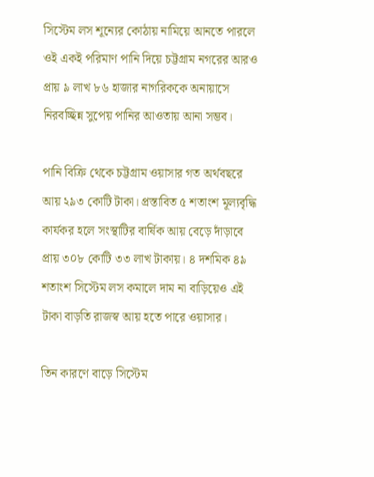সিস্টেম লস শূন্যের কোঠায় নামিয়ে আনতে পারলে ওই একই পরিমাণ পানি দিয়ে চট্টগ্রাম নগরের আরও প্রায় ৯ লাখ ৮৬ হাজার নাগরিককে অনায়াসে নিরবচ্ছিন্ন সুপেয় পানির আওতায় আনা সম্ভব।

পানি বিক্রি থেকে চট্টগ্রাম ওয়াসার গত অর্থবছরে আয় ২৯৩ কোটি টাকা। প্রস্তাবিত ৫ শতাংশ মূল্যবৃদ্ধি কার্যকর হলে সংস্থাটির বার্ষিক আয় বেড়ে দাঁড়াবে প্রায় ৩০৮ কোটি ৩৩ লাখ টাকায়। ৪ দশমিক ৪৯ শতাংশ সিস্টেম লস কমালে দাম না বাড়িয়েও এই টাকা বাড়তি রাজস্ব আয় হতে পারে ওয়াসার।

তিন কারণে বাড়ে সিস্টেম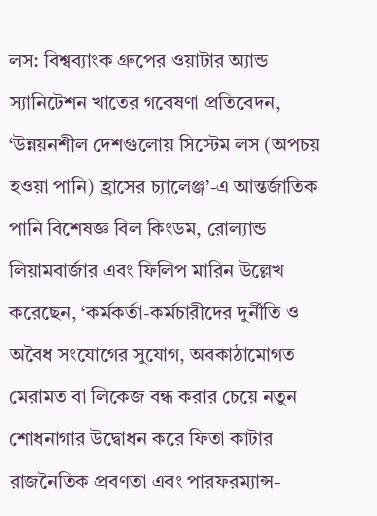লস: বিশ্বব্যাংক গ্রুপের ওয়াটার অ্যান্ড স্যানিটেশন খাতের গবেষণা প্রতিবেদন, ‘উন্নয়নশীল দেশগুলোয় সিস্টেম লস (অপচয় হওয়া পানি) হ্রাসের চ্যালেঞ্জ’-এ আন্তর্জাতিক পানি বিশেষজ্ঞ বিল কিংডম, রোল্যান্ড লিয়ামবার্জার এবং ফিলিপ মারিন উল্লেখ করেছেন, ‘কর্মকর্তা-কর্মচারীদের দুর্নীতি ও অবৈধ সংযোগের সুযোগ, অবকাঠামোগত মেরামত বা লিকেজ বন্ধ করার চেয়ে নতুন শোধনাগার উদ্বোধন করে ফিতা কাটার রাজনৈতিক প্রবণতা এবং পারফরম্যান্স-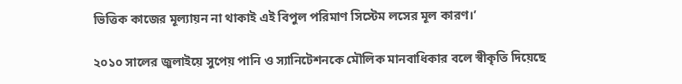ভিত্তিক কাজের মূল্যায়ন না থাকাই এই বিপুল পরিমাণ সিস্টেম লসের মূল কারণ।’

২০১০ সালের জুলাইয়ে সুপেয় পানি ও স্যানিটেশনকে মৌলিক মানবাধিকার বলে স্বীকৃতি দিয়েছে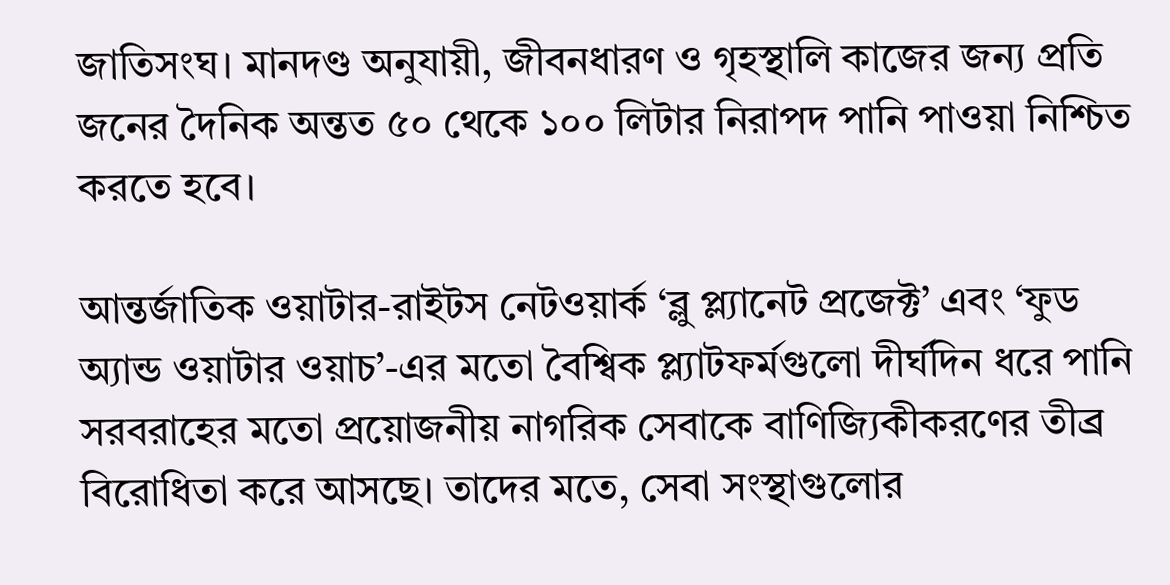জাতিসংঘ। মানদণ্ড অনুযায়ী, জীবনধারণ ও গৃহস্থালি কাজের জন্য প্রতি জনের দৈনিক অন্তত ৫০ থেকে ১০০ লিটার নিরাপদ পানি পাওয়া নিশ্চিত করতে হবে।

আন্তর্জাতিক ওয়াটার-রাইটস নেটওয়ার্ক ‘ব্লু প্ল্যানেট প্রজেক্ট’ এবং ‘ফুড অ্যান্ড ওয়াটার ওয়াচ’-এর মতো বৈশ্বিক প্ল্যাটফর্মগুলো দীর্ঘদিন ধরে পানি সরবরাহের মতো প্রয়োজনীয় নাগরিক সেবাকে বাণিজ্যিকীকরণের তীব্র বিরোধিতা করে আসছে। তাদের মতে, সেবা সংস্থাগুলোর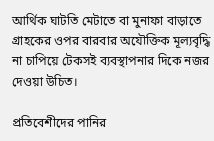আর্থিক ঘাটতি মেটাতে বা মুনাফা বাড়াতে গ্রাহকের ওপর বারবার অযৌক্তিক মূল্যবৃদ্ধি না চাপিয়ে টেকসই ব্যবস্থাপনার দিকে নজর দেওয়া উচিত।

প্রতিবেশীদের পানির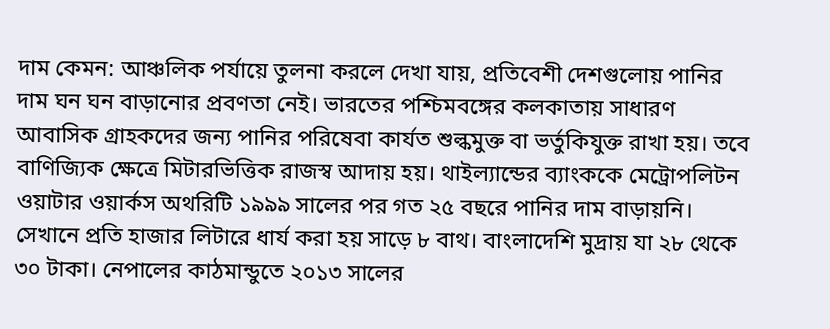দাম কেমন: আঞ্চলিক পর্যায়ে তুলনা করলে দেখা যায়, প্রতিবেশী দেশগুলোয় পানির দাম ঘন ঘন বাড়ানোর প্রবণতা নেই। ভারতের পশ্চিমবঙ্গের কলকাতায় সাধারণ আবাসিক গ্রাহকদের জন্য পানির পরিষেবা কার্যত শুল্কমুক্ত বা ভর্তুকিযুক্ত রাখা হয়। তবে বাণিজ্যিক ক্ষেত্রে মিটারভিত্তিক রাজস্ব আদায় হয়। থাইল্যান্ডের ব্যাংককে মেট্রোপলিটন ওয়াটার ওয়ার্কস অথরিটি ১৯৯৯ সালের পর গত ২৫ বছরে পানির দাম বাড়ায়নি। সেখানে প্রতি হাজার লিটারে ধার্য করা হয় সাড়ে ৮ বাথ। বাংলাদেশি মুদ্রায় যা ২৮ থেকে ৩০ টাকা। নেপালের কাঠমান্ডুতে ২০১৩ সালের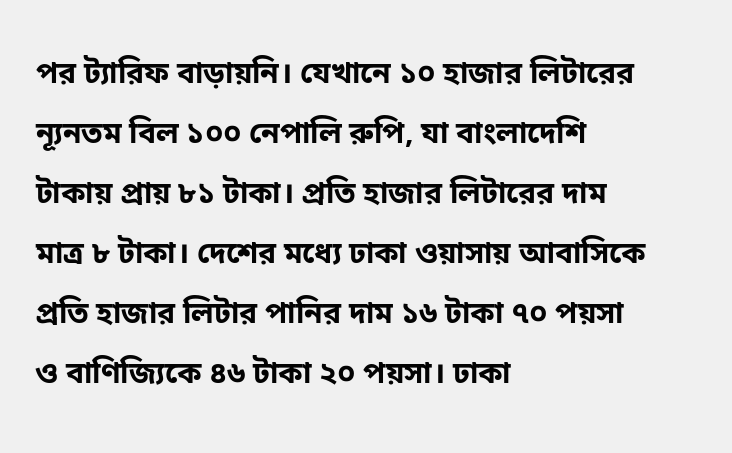পর ট্যারিফ বাড়ায়নি। যেখানে ১০ হাজার লিটারের ন্যূনতম বিল ১০০ নেপালি রুপি, যা বাংলাদেশি টাকায় প্রায় ৮১ টাকা। প্রতি হাজার লিটারের দাম মাত্র ৮ টাকা। দেশের মধ্যে ঢাকা ওয়াসায় আবাসিকে প্রতি হাজার লিটার পানির দাম ১৬ টাকা ৭০ পয়সা ও বাণিজ্যিকে ৪৬ টাকা ২০ পয়সা। ঢাকা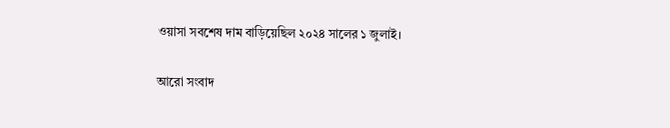ওয়াসা সবশেষ দাম বাড়িয়েছিল ২০২৪ সালের ১ জুলাই।

আরো সংবাদ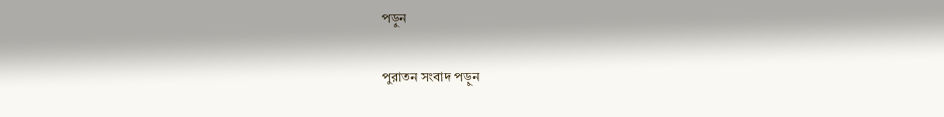পড়ুন

পুরাতন সংবাদ পড়ুন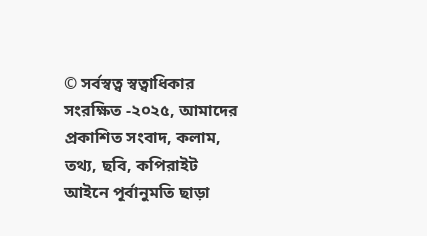© সর্বস্বত্ব স্বত্বাধিকার সংরক্ষিত -২০২৫, আমাদের প্রকাশিত সংবাদ, কলাম, তথ্য, ছবি, কপিরাইট আইনে পূর্বানুমতি ছাড়া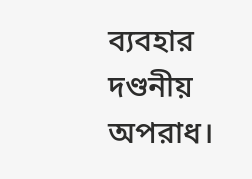ব্যবহার দণ্ডনীয় অপরাধ।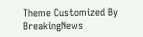Theme Customized By BreakingNews